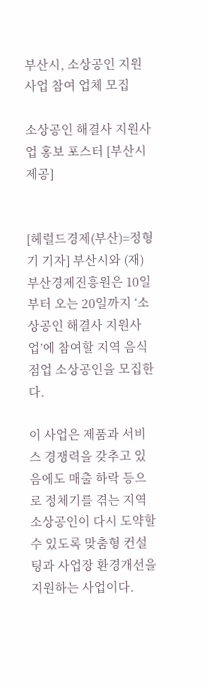부산시, 소상공인 지원사업 참여 업체 모집

소상공인 해결사 지원사업 홍보 포스터 [부산시 제공]


[헤럴드경제(부산)=정형기 기자] 부산시와 (재)부산경제진흥원은 10일부터 오는 20일까지 ‘소상공인 해결사 지원사업’에 참여할 지역 음식점업 소상공인을 모집한다.

이 사업은 제품과 서비스 경쟁력을 갖추고 있음에도 매출 하락 등으로 정체기를 겪는 지역 소상공인이 다시 도약할 수 있도록 맞춤형 컨설팅과 사업장 환경개선을 지원하는 사업이다.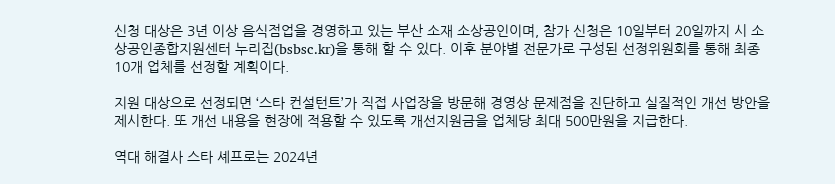신청 대상은 3년 이상 음식점업을 경영하고 있는 부산 소재 소상공인이며, 참가 신청은 10일부터 20일까지 시 소상공인종합지원센터 누리집(bsbsc.kr)을 통해 할 수 있다. 이후 분야별 전문가로 구성된 선정위원회를 통해 최종 10개 업체를 선정할 계획이다.

지원 대상으로 선정되면 ‘스타 컨설턴트’가 직접 사업장을 방문해 경영상 문제점을 진단하고 실질적인 개선 방안을 제시한다. 또 개선 내용을 현장에 적용할 수 있도록 개선지원금을 업체당 최대 500만원을 지급한다.

역대 해결사 스타 셰프로는 2024년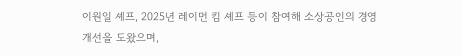이원일 셰프, 2025년 레이먼 킴 셰프 등이 참여해 소상공인의 경영 개선을 도왔으며,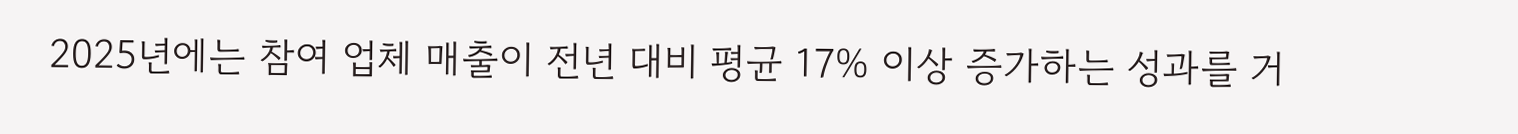2025년에는 참여 업체 매출이 전년 대비 평균 17% 이상 증가하는 성과를 거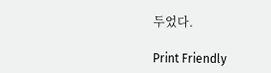두었다.

Print Friendly